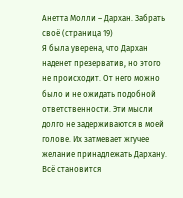Анетта Молли – Дархан. Забрать своё (страница 19)
Я была уверена, что Дархан наденет презерватив, но этого не происходит. От него можно было и не ожидать подобной ответственности. Эти мысли долго не задерживаются в моей голове. Их затмевает жгучее желание принадлежать Дархану. Всё становится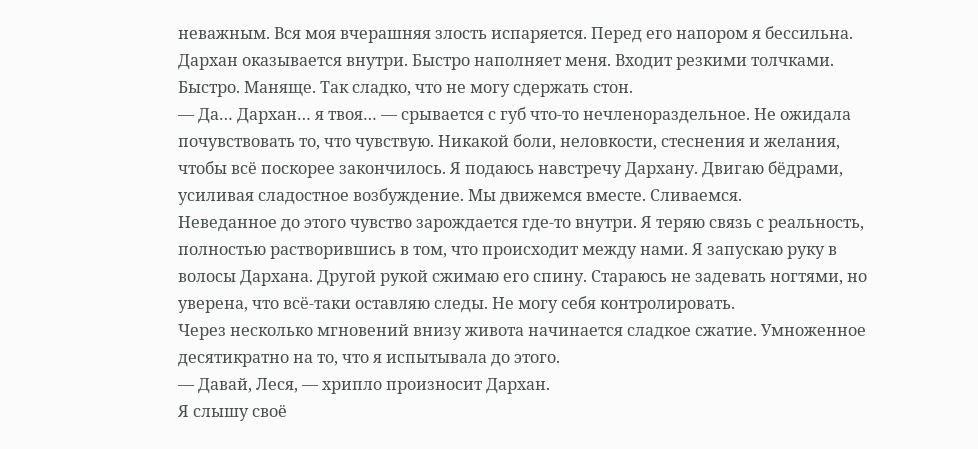неважным. Вся моя вчерашняя злость испаряется. Перед его напором я бессильна.
Дархан оказывается внутри. Быстро наполняет меня. Входит резкими толчками. Быстро. Маняще. Так сладко, что не могу сдержать стон.
— Да… Дархан… я твоя… — срывается с губ что-то нечленораздельное. Не ожидала почувствовать то, что чувствую. Никакой боли, неловкости, стеснения и желания, чтобы всё поскорее закончилось. Я подаюсь навстречу Дархану. Двигаю бёдрами, усиливая сладостное возбуждение. Мы движемся вместе. Сливаемся.
Неведанное до этого чувство зарождается где-то внутри. Я теряю связь с реальность, полностью растворившись в том, что происходит между нами. Я запускаю руку в волосы Дархана. Другой рукой сжимаю его спину. Стараюсь не задевать ногтями, но уверена, что всё-таки оставляю следы. Не могу себя контролировать.
Через несколько мгновений внизу живота начинается сладкое сжатие. Умноженное десятикратно на то, что я испытывала до этого.
— Давай, Леся, — хрипло произносит Дархан.
Я слышу своё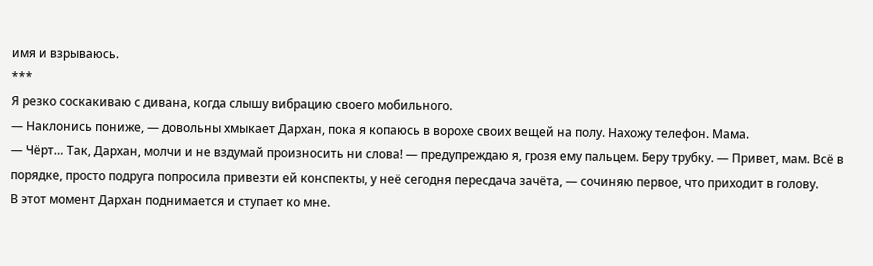имя и взрываюсь.
***
Я резко соскакиваю с дивана, когда слышу вибрацию своего мобильного.
— Наклонись пониже, — довольны хмыкает Дархан, пока я копаюсь в ворохе своих вещей на полу. Нахожу телефон. Мама.
— Чёрт… Так, Дархан, молчи и не вздумай произносить ни слова! — предупреждаю я, грозя ему пальцем. Беру трубку. — Привет, мам. Всё в порядке, просто подруга попросила привезти ей конспекты, у неё сегодня пересдача зачёта, — сочиняю первое, что приходит в голову.
В этот момент Дархан поднимается и ступает ко мне.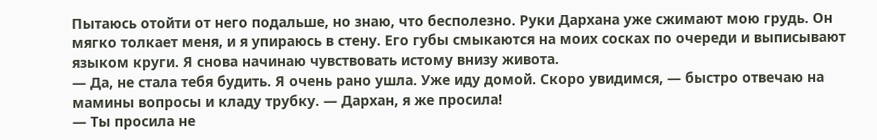Пытаюсь отойти от него подальше, но знаю, что бесполезно. Руки Дархана уже сжимают мою грудь. Он мягко толкает меня, и я упираюсь в стену. Его губы смыкаются на моих сосках по очереди и выписывают языком круги. Я снова начинаю чувствовать истому внизу живота.
— Да, не стала тебя будить. Я очень рано ушла. Уже иду домой. Скоро увидимся, — быстро отвечаю на мамины вопросы и кладу трубку. — Дархан, я же просила!
— Ты просила не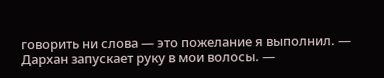говорить ни слова — это пожелание я выполнил. — Дархан запускает руку в мои волосы. —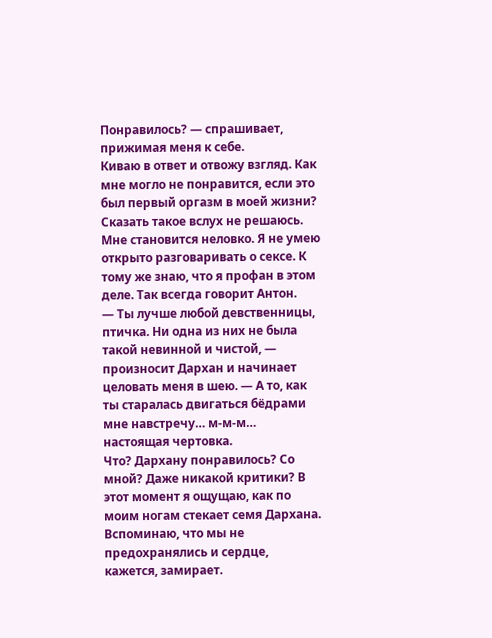Понравилось? — спрашивает, прижимая меня к себе.
Киваю в ответ и отвожу взгляд. Как мне могло не понравится, если это был первый оргазм в моей жизни? Сказать такое вслух не решаюсь. Мне становится неловко. Я не умею открыто разговаривать о сексе. К тому же знаю, что я профан в этом деле. Так всегда говорит Антон.
— Ты лучше любой девственницы, птичка. Ни одна из них не была такой невинной и чистой, — произносит Дархан и начинает целовать меня в шею. — А то, как ты старалась двигаться бёдрами мне навстречу… м-м-м… настоящая чертовка.
Что? Дархану понравилось? Со мной? Даже никакой критики? В этот момент я ощущаю, как по моим ногам стекает семя Дархана. Вспоминаю, что мы не предохранялись и сердце, кажется, замирает.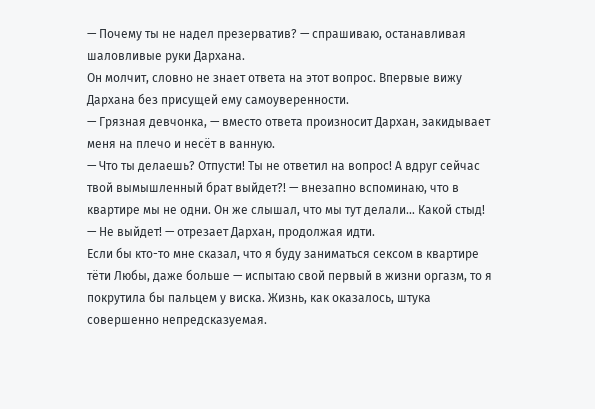— Почему ты не надел презерватив? — спрашиваю, останавливая шаловливые руки Дархана.
Он молчит, словно не знает ответа на этот вопрос. Впервые вижу Дархана без присущей ему самоуверенности.
— Грязная девчонка, — вместо ответа произносит Дархан, закидывает меня на плечо и несёт в ванную.
— Что ты делаешь? Отпусти! Ты не ответил на вопрос! А вдруг сейчас твой вымышленный брат выйдет?! — внезапно вспоминаю, что в квартире мы не одни. Он же слышал, что мы тут делали… Какой стыд!
— Не выйдет! — отрезает Дархан, продолжая идти.
Если бы кто-то мне сказал, что я буду заниматься сексом в квартире тёти Любы, даже больше — испытаю свой первый в жизни оргазм, то я покрутила бы пальцем у виска. Жизнь, как оказалось, штука совершенно непредсказуемая.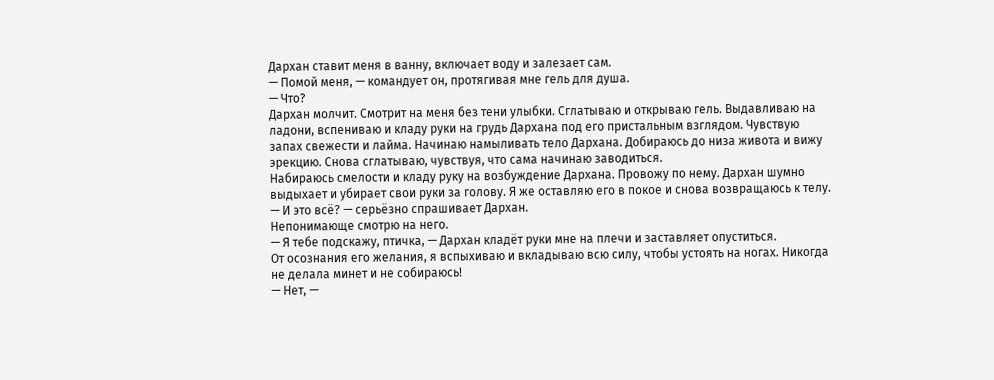Дархан ставит меня в ванну, включает воду и залезает сам.
— Помой меня, — командует он, протягивая мне гель для душа.
— Что?
Дархан молчит. Смотрит на меня без тени улыбки. Сглатываю и открываю гель. Выдавливаю на ладони, вспениваю и кладу руки на грудь Дархана под его пристальным взглядом. Чувствую запах свежести и лайма. Начинаю намыливать тело Дархана. Добираюсь до низа живота и вижу эрекцию. Снова сглатываю, чувствуя, что сама начинаю заводиться.
Набираюсь смелости и кладу руку на возбуждение Дархана. Провожу по нему. Дархан шумно выдыхает и убирает свои руки за голову. Я же оставляю его в покое и снова возвращаюсь к телу.
— И это всё? — серьёзно спрашивает Дархан.
Непонимающе смотрю на него.
— Я тебе подскажу, птичка, — Дархан кладёт руки мне на плечи и заставляет опуститься.
От осознания его желания, я вспыхиваю и вкладываю всю силу, чтобы устоять на ногах. Никогда не делала минет и не собираюсь!
— Нет, —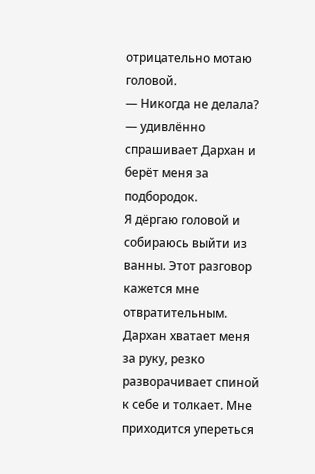отрицательно мотаю головой.
— Никогда не делала? — удивлённо спрашивает Дархан и берёт меня за подбородок.
Я дёргаю головой и собираюсь выйти из ванны. Этот разговор кажется мне отвратительным. Дархан хватает меня за руку, резко разворачивает спиной к себе и толкает. Мне приходится упереться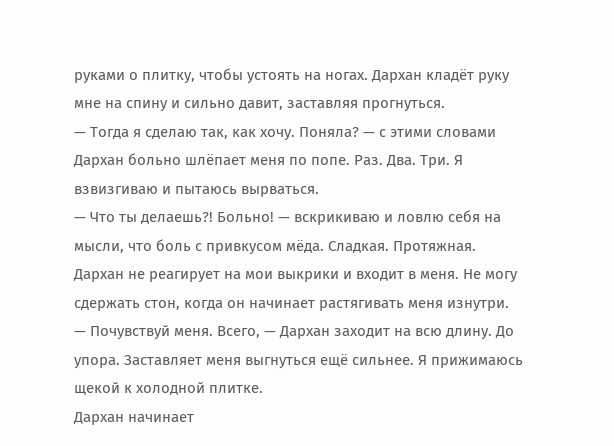руками о плитку, чтобы устоять на ногах. Дархан кладёт руку мне на спину и сильно давит, заставляя прогнуться.
— Тогда я сделаю так, как хочу. Поняла? — с этими словами Дархан больно шлёпает меня по попе. Раз. Два. Три. Я взвизгиваю и пытаюсь вырваться.
— Что ты делаешь?! Больно! — вскрикиваю и ловлю себя на мысли, что боль с привкусом мёда. Сладкая. Протяжная.
Дархан не реагирует на мои выкрики и входит в меня. Не могу сдержать стон, когда он начинает растягивать меня изнутри.
— Почувствуй меня. Всего, — Дархан заходит на всю длину. До упора. Заставляет меня выгнуться ещё сильнее. Я прижимаюсь щекой к холодной плитке.
Дархан начинает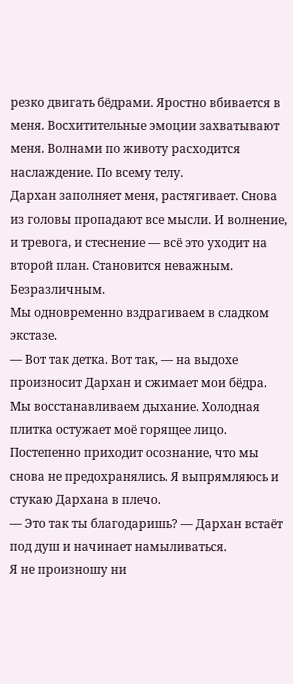резко двигать бёдрами. Яростно вбивается в меня. Восхитительные эмоции захватывают меня. Волнами по животу расходится наслаждение. По всему телу.
Дархан заполняет меня, растягивает. Снова из головы пропадают все мысли. И волнение, и тревога, и стеснение — всё это уходит на второй план. Становится неважным. Безразличным.
Мы одновременно вздрагиваем в сладком экстазе.
— Вот так детка. Вот так, — на выдохе произносит Дархан и сжимает мои бёдра.
Мы восстанавливаем дыхание. Холодная плитка остужает моё горящее лицо. Постепенно приходит осознание, что мы снова не предохранялись. Я выпрямляюсь и стукаю Дархана в плечо.
— Это так ты благодаришь? — Дархан встаёт под душ и начинает намыливаться.
Я не произношу ни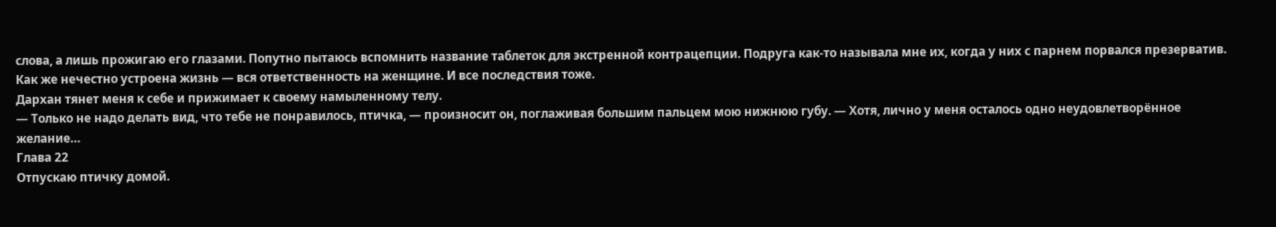слова, а лишь прожигаю его глазами. Попутно пытаюсь вспомнить название таблеток для экстренной контрацепции. Подруга как-то называла мне их, когда у них с парнем порвался презерватив. Как же нечестно устроена жизнь — вся ответственность на женщине. И все последствия тоже.
Дархан тянет меня к себе и прижимает к своему намыленному телу.
— Только не надо делать вид, что тебе не понравилось, птичка, — произносит он, поглаживая большим пальцем мою нижнюю губу. — Хотя, лично у меня осталось одно неудовлетворённое желание…
Глава 22
Отпускаю птичку домой.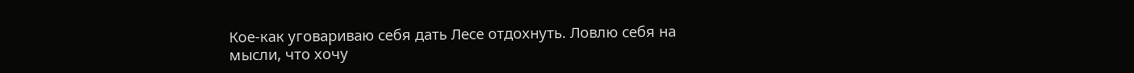Кое-как уговариваю себя дать Лесе отдохнуть. Ловлю себя на мысли, что хочу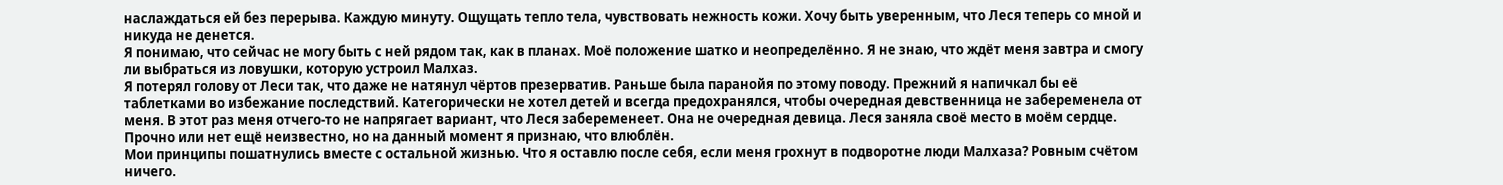наслаждаться ей без перерыва. Каждую минуту. Ощущать тепло тела, чувствовать нежность кожи. Хочу быть уверенным, что Леся теперь со мной и никуда не денется.
Я понимаю, что сейчас не могу быть с ней рядом так, как в планах. Моё положение шатко и неопределённо. Я не знаю, что ждёт меня завтра и смогу ли выбраться из ловушки, которую устроил Малхаз.
Я потерял голову от Леси так, что даже не натянул чёртов презерватив. Раньше была паранойя по этому поводу. Прежний я напичкал бы её таблетками во избежание последствий. Категорически не хотел детей и всегда предохранялся, чтобы очередная девственница не забеременела от меня. В этот раз меня отчего-то не напрягает вариант, что Леся забеременеет. Она не очередная девица. Леся заняла своё место в моём сердце. Прочно или нет ещё неизвестно, но на данный момент я признаю, что влюблён.
Мои принципы пошатнулись вместе с остальной жизнью. Что я оставлю после себя, если меня грохнут в подворотне люди Малхаза? Ровным счётом ничего.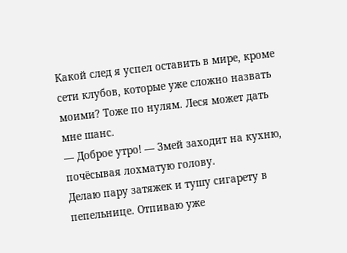Какой след я успел оставить в мире, кроме сети клубов, которые уже сложно назвать моими? Тоже по нулям. Леся может дать мне шанс.
— Доброе утро! — Змей заходит на кухню, почёсывая лохматую голову.
Делаю пару затяжек и тушу сигарету в пепельнице. Отпиваю уже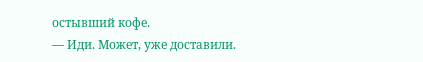остывший кофе.
— Иди. Может, уже доставили.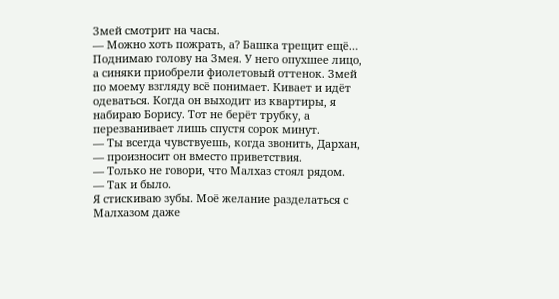Змей смотрит на часы.
— Можно хоть пожрать, а? Башка трещит ещё…
Поднимаю голову на Змея. У него опухшее лицо, а синяки приобрели фиолетовый оттенок. Змей по моему взгляду всё понимает. Кивает и идёт одеваться. Когда он выходит из квартиры, я набираю Борису. Тот не берёт трубку, а перезванивает лишь спустя сорок минут.
— Ты всегда чувствуешь, когда звонить, Дархан, — произносит он вместо приветствия.
— Только не говори, что Малхаз стоял рядом.
— Так и было.
Я стискиваю зубы. Моё желание разделаться с Малхазом даже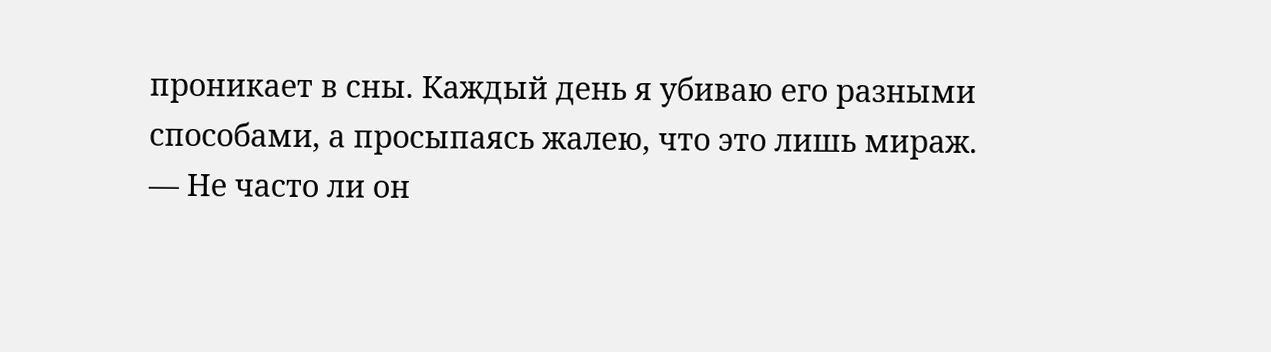проникает в сны. Каждый день я убиваю его разными способами, а просыпаясь жалею, что это лишь мираж.
— Не часто ли он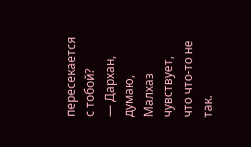пересекается с тобой?
— Дархан, думаю, Малхаз чувствует, что что-то не так.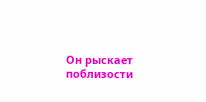Он рыскает поблизости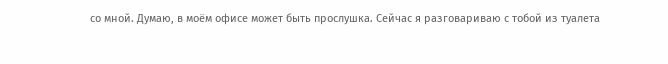со мной. Думаю, в моём офисе может быть прослушка. Сейчас я разговариваю с тобой из туалета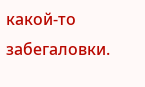какой-то забегаловки.